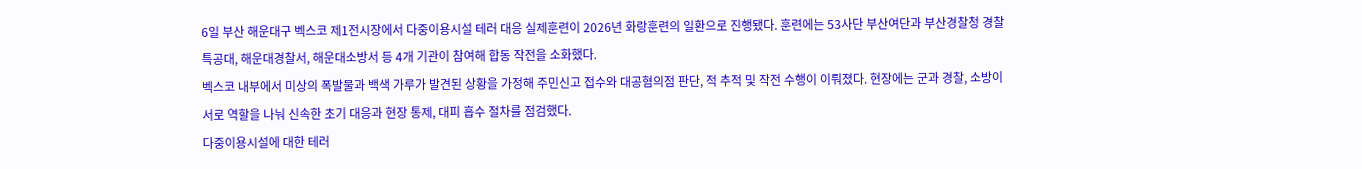6일 부산 해운대구 벡스코 제1전시장에서 다중이용시설 테러 대응 실제훈련이 2026년 화랑훈련의 일환으로 진행됐다. 훈련에는 53사단 부산여단과 부산경찰청 경찰특공대, 해운대경찰서, 해운대소방서 등 4개 기관이 참여해 합동 작전을 소화했다.
벡스코 내부에서 미상의 폭발물과 백색 가루가 발견된 상황을 가정해 주민신고 접수와 대공혐의점 판단, 적 추적 및 작전 수행이 이뤄졌다. 현장에는 군과 경찰, 소방이 서로 역할을 나눠 신속한 초기 대응과 현장 통제, 대피 흡수 절차를 점검했다.
다중이용시설에 대한 테러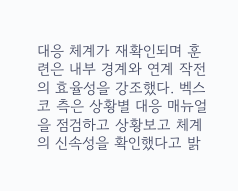대응 체계가 재확인되며 훈련은 내부 경계와 연계 작전의 효율성을 강조했다. 벡스코 측은 상황별 대응 매뉴얼을 점검하고 상황보고 체계의 신속성을 확인했다고 밝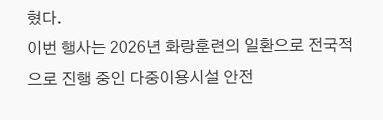혔다.
이번 행사는 2026년 화랑훈련의 일환으로 전국적으로 진행 중인 다중이용시설 안전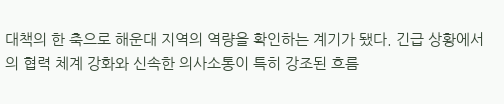대책의 한 축으로 해운대 지역의 역량을 확인하는 계기가 됐다. 긴급 상황에서의 협력 체계 강화와 신속한 의사소통이 특히 강조된 흐름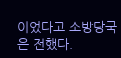이었다고 소방당국은 전했다.